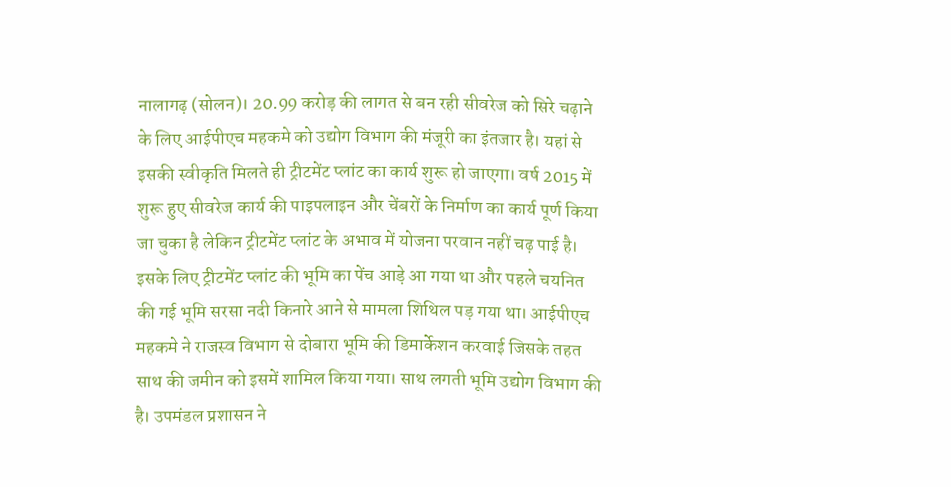नालागढ़ (सोलन)। 20.99 करोड़ की लागत से बन रही सीवरेज को सिरे चढ़ाने के लिए आईपीएच महकमे को उद्योग विभाग की मंजूरी का इंतजार है। यहां से इसकी स्वीकृति मिलते ही ट्रीटमेंट प्लांट का कार्य शुरू हो जाएगा। वर्ष 2015 में शुरू हुए सीवरेज कार्य की पाइपलाइन और चेंबरों के निर्माण का कार्य पूर्ण किया जा चुका है लेकिन ट्रीटमेंट प्लांट के अभाव में योजना परवान नहीं चढ़ पाई है।
इसके लिए ट्रीटमेंट प्लांट की भूमि का पेंच आड़े आ गया था और पहले चयनित की गई भूमि सरसा नदी किनारे आने से मामला शिथिल पड़ गया था। आईपीएच महकमे ने राजस्व विभाग से दोबारा भूमि की डिमार्केशन करवाई जिसके तहत साथ की जमीन को इसमें शामिल किया गया। साथ लगती भूमि उद्योग विभाग की है। उपमंडल प्रशासन ने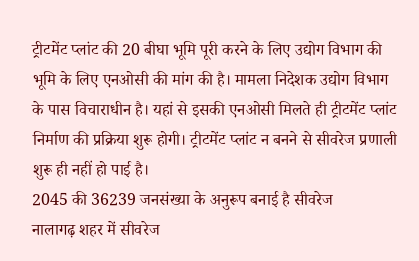ट्रीटमेंट प्लांट की 20 बीघा भूमि पूरी करने के लिए उद्योग विभाग की भूमि के लिए एनओसी की मांग की है। मामला निदेशक उद्योग विभाग के पास विचाराधीन है। यहां से इसकी एनओसी मिलते ही ट्रीटमेंट प्लांट निर्माण की प्रक्रिया शुरू होगी। ट्रीटमेंट प्लांट न बनने से सीवरेज प्रणाली शुरू ही नहीं हो पाई है।
2045 की 36239 जनसंख्या के अनुरूप बनाई है सीवरेज
नालागढ़ शहर में सीवरेज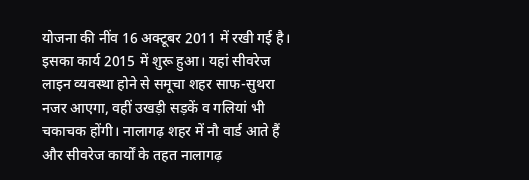योजना की नींव 16 अक्टूबर 2011 में रखी गई है। इसका कार्य 2015 में शुरू हुआ। यहां सीवरेज लाइन व्यवस्था होने से समूचा शहर साफ-सुथरा नजर आएगा, वहीं उखड़ी सड़कें व गलियां भी चकाचक होंगी। नालागढ़ शहर में नौ वार्ड आते हैं और सीवरेज कार्यों के तहत नालागढ़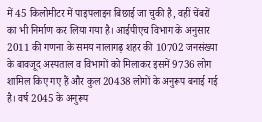में 45 किलोमीटर में पाइपलाइन बिछाई जा चुकी है, वहीं चेंबरों का भी निर्माण कर लिया गया है। आईपीएच विभाग के अनुसार 2011 की गणना के समय नालागढ़ शहर की 10702 जनसंख्या के बावजूद अस्पताल व विभागों को मिलाकर इसमें 9736 लोग शामिल किए गए हैं और कुल 20438 लोगों के अनुरूप बनाई गई है। वर्ष 2045 के अनुरूप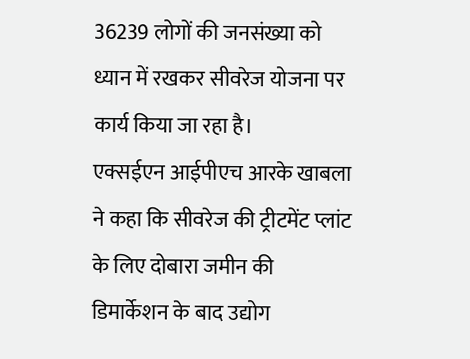36239 लोगों की जनसंख्या को ध्यान में रखकर सीवरेज योजना पर कार्य किया जा रहा है।
एक्सईएन आईपीएच आरके खाबला ने कहा कि सीवरेज की ट्रीटमेंट प्लांट के लिए दोबारा जमीन की डिमार्केशन के बाद उद्योग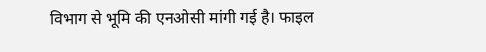विभाग से भूमि की एनओसी मांगी गई है। फाइल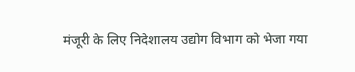मंजूरी के लिए निदेशालय उद्योग विभाग को भेजा गया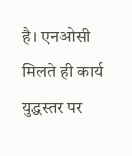है। एनओसी मिलते ही कार्य युद्धस्तर पर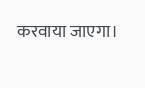करवाया जाएगा।